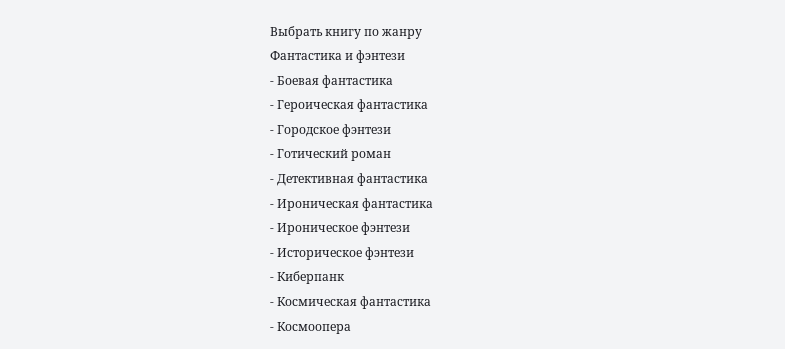Выбрать книгу по жанру
Фантастика и фэнтези
- Боевая фантастика
- Героическая фантастика
- Городское фэнтези
- Готический роман
- Детективная фантастика
- Ироническая фантастика
- Ироническое фэнтези
- Историческое фэнтези
- Киберпанк
- Космическая фантастика
- Космоопера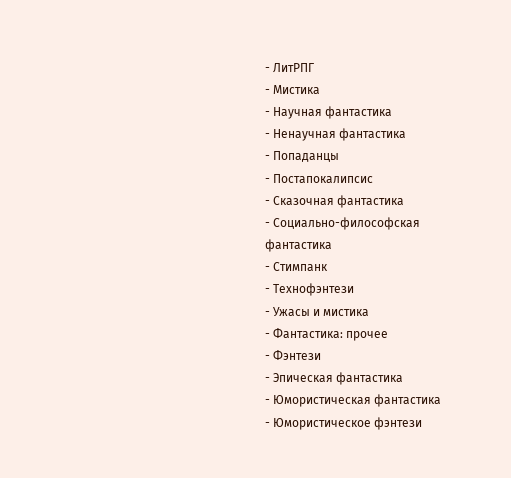- ЛитРПГ
- Мистика
- Научная фантастика
- Ненаучная фантастика
- Попаданцы
- Постапокалипсис
- Сказочная фантастика
- Социально-философская фантастика
- Стимпанк
- Технофэнтези
- Ужасы и мистика
- Фантастика: прочее
- Фэнтези
- Эпическая фантастика
- Юмористическая фантастика
- Юмористическое фэнтези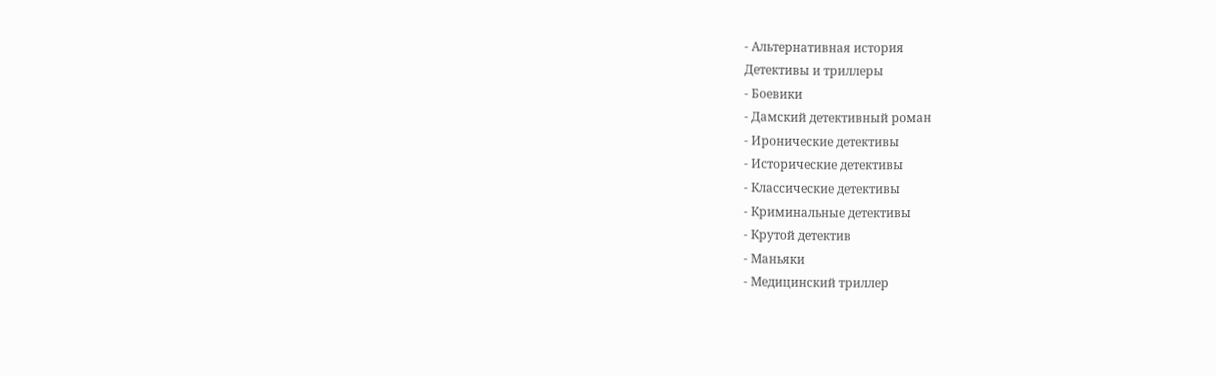- Альтернативная история
Детективы и триллеры
- Боевики
- Дамский детективный роман
- Иронические детективы
- Исторические детективы
- Классические детективы
- Криминальные детективы
- Крутой детектив
- Маньяки
- Медицинский триллер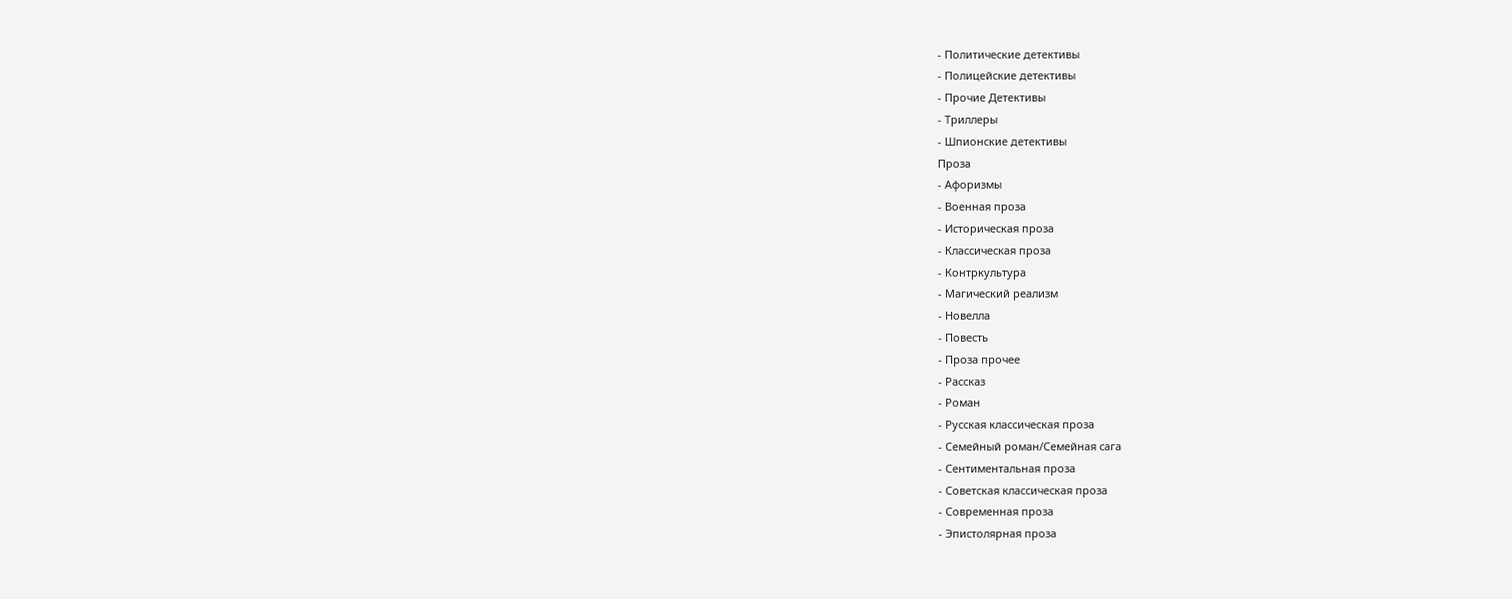- Политические детективы
- Полицейские детективы
- Прочие Детективы
- Триллеры
- Шпионские детективы
Проза
- Афоризмы
- Военная проза
- Историческая проза
- Классическая проза
- Контркультура
- Магический реализм
- Новелла
- Повесть
- Проза прочее
- Рассказ
- Роман
- Русская классическая проза
- Семейный роман/Семейная сага
- Сентиментальная проза
- Советская классическая проза
- Современная проза
- Эпистолярная проза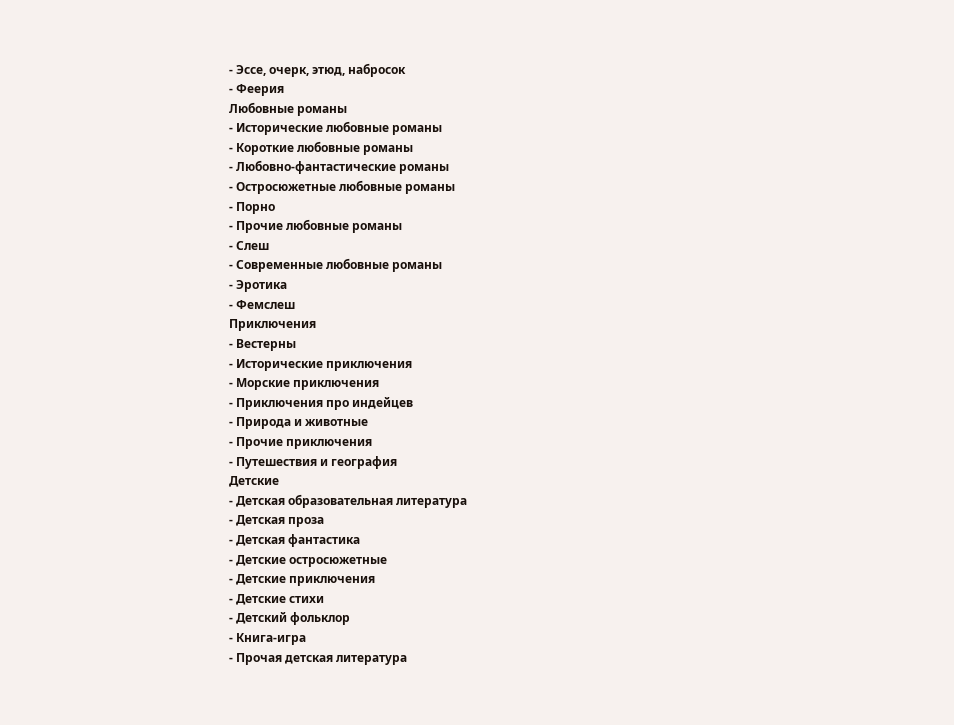- Эссе, очерк, этюд, набросок
- Феерия
Любовные романы
- Исторические любовные романы
- Короткие любовные романы
- Любовно-фантастические романы
- Остросюжетные любовные романы
- Порно
- Прочие любовные романы
- Слеш
- Современные любовные романы
- Эротика
- Фемслеш
Приключения
- Вестерны
- Исторические приключения
- Морские приключения
- Приключения про индейцев
- Природа и животные
- Прочие приключения
- Путешествия и география
Детские
- Детская образовательная литература
- Детская проза
- Детская фантастика
- Детские остросюжетные
- Детские приключения
- Детские стихи
- Детский фольклор
- Книга-игра
- Прочая детская литература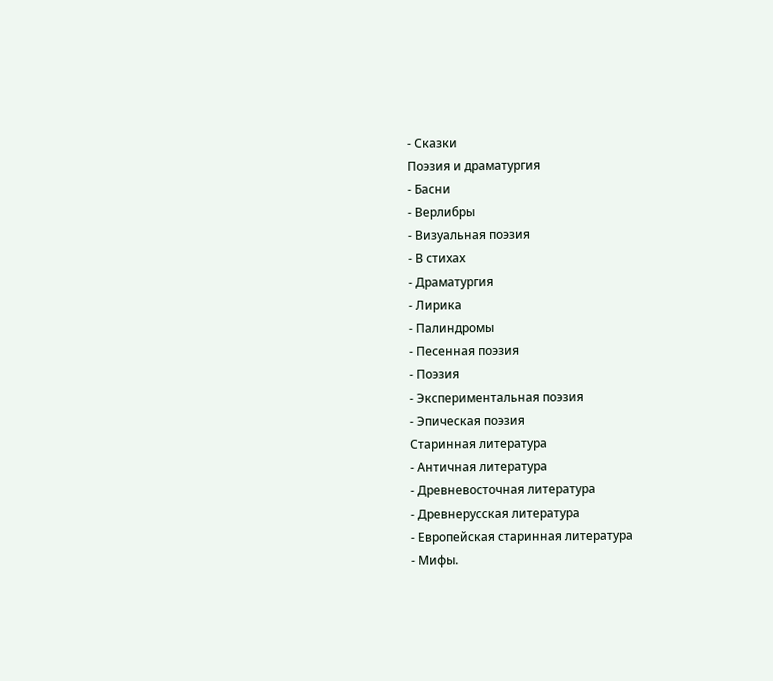- Сказки
Поэзия и драматургия
- Басни
- Верлибры
- Визуальная поэзия
- В стихах
- Драматургия
- Лирика
- Палиндромы
- Песенная поэзия
- Поэзия
- Экспериментальная поэзия
- Эпическая поэзия
Старинная литература
- Античная литература
- Древневосточная литература
- Древнерусская литература
- Европейская старинная литература
- Мифы.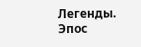Легенды. Эпос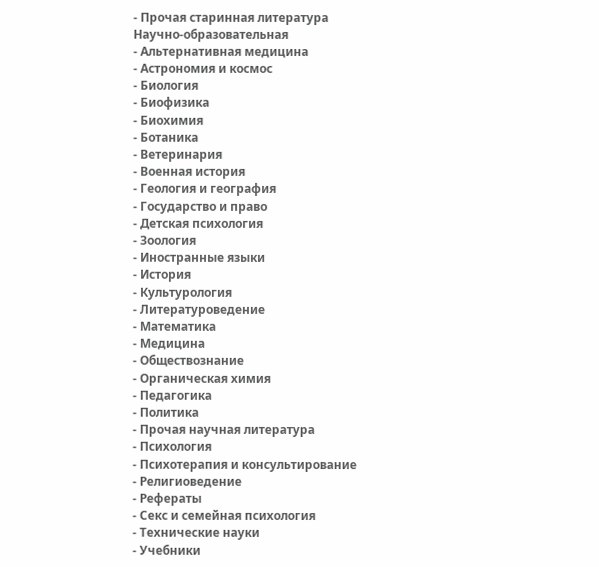- Прочая старинная литература
Научно-образовательная
- Альтернативная медицина
- Астрономия и космос
- Биология
- Биофизика
- Биохимия
- Ботаника
- Ветеринария
- Военная история
- Геология и география
- Государство и право
- Детская психология
- Зоология
- Иностранные языки
- История
- Культурология
- Литературоведение
- Математика
- Медицина
- Обществознание
- Органическая химия
- Педагогика
- Политика
- Прочая научная литература
- Психология
- Психотерапия и консультирование
- Религиоведение
- Рефераты
- Секс и семейная психология
- Технические науки
- Учебники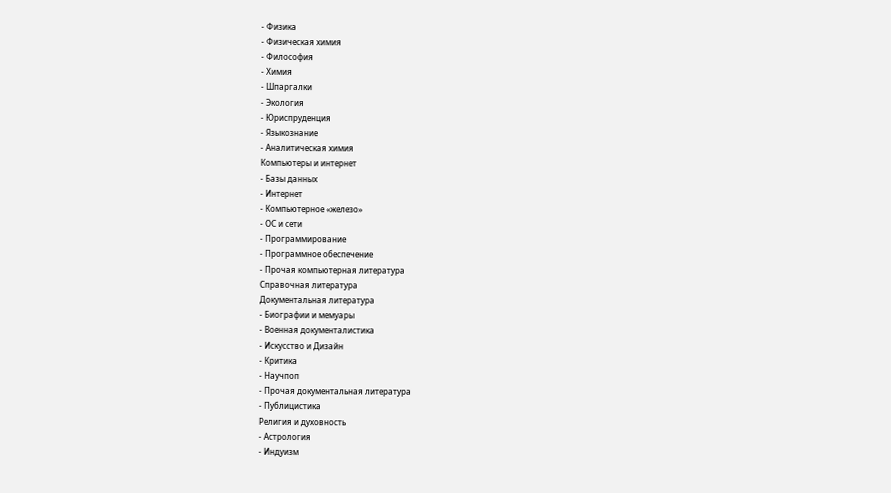- Физика
- Физическая химия
- Философия
- Химия
- Шпаргалки
- Экология
- Юриспруденция
- Языкознание
- Аналитическая химия
Компьютеры и интернет
- Базы данных
- Интернет
- Компьютерное «железо»
- ОС и сети
- Программирование
- Программное обеспечение
- Прочая компьютерная литература
Справочная литература
Документальная литература
- Биографии и мемуары
- Военная документалистика
- Искусство и Дизайн
- Критика
- Научпоп
- Прочая документальная литература
- Публицистика
Религия и духовность
- Астрология
- Индуизм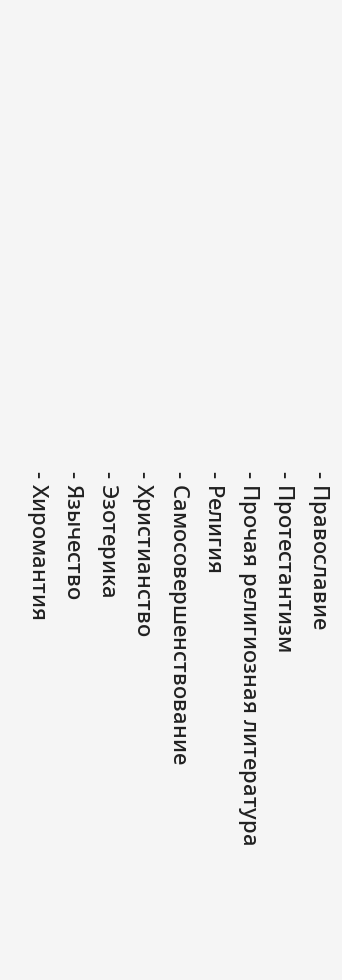- Православие
- Протестантизм
- Прочая религиозная литература
- Религия
- Самосовершенствование
- Христианство
- Эзотерика
- Язычество
- Хиромантия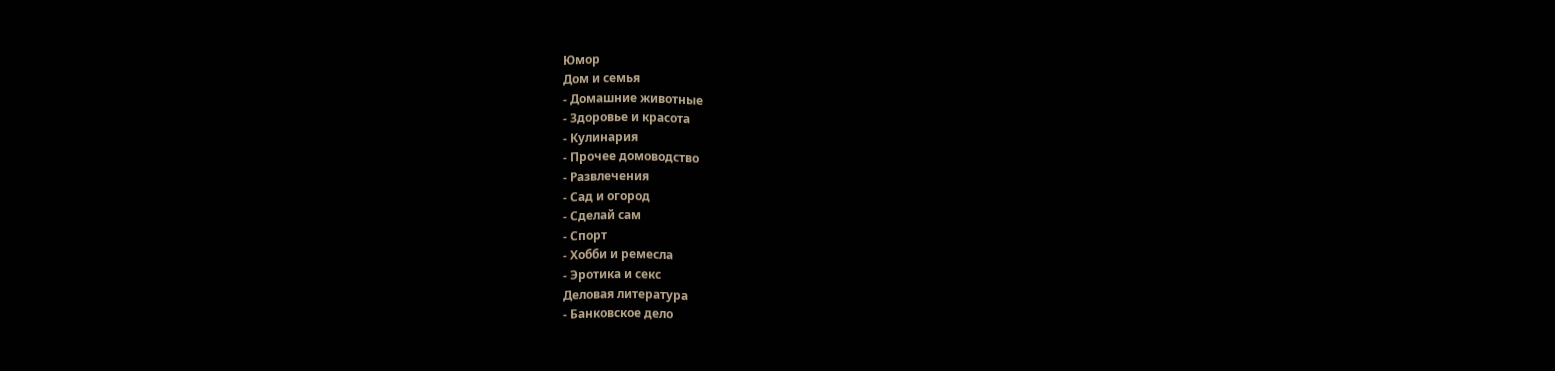Юмор
Дом и семья
- Домашние животные
- Здоровье и красота
- Кулинария
- Прочее домоводство
- Развлечения
- Сад и огород
- Сделай сам
- Спорт
- Хобби и ремесла
- Эротика и секс
Деловая литература
- Банковское дело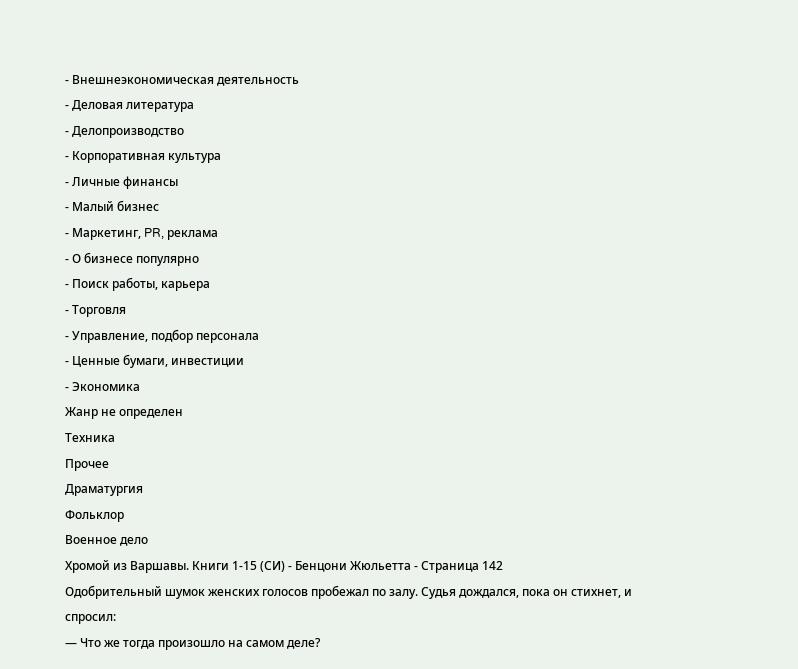- Внешнеэкономическая деятельность
- Деловая литература
- Делопроизводство
- Корпоративная культура
- Личные финансы
- Малый бизнес
- Маркетинг, PR, реклама
- О бизнесе популярно
- Поиск работы, карьера
- Торговля
- Управление, подбор персонала
- Ценные бумаги, инвестиции
- Экономика
Жанр не определен
Техника
Прочее
Драматургия
Фольклор
Военное дело
Хромой из Варшавы. Книги 1-15 (СИ) - Бенцони Жюльетта - Страница 142
Одобрительный шумок женских голосов пробежал по залу. Судья дождался, пока он стихнет, и спросил:
— Что же тогда произошло на самом деле?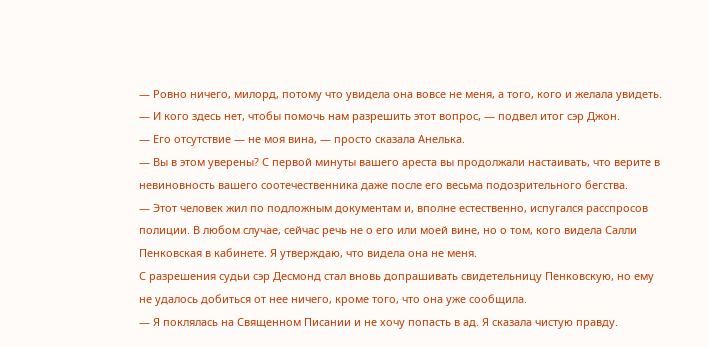— Ровно ничего, милорд, потому что увидела она вовсе не меня, а того, кого и желала увидеть.
— И кого здесь нет, чтобы помочь нам разрешить этот вопрос, — подвел итог сэр Джон.
— Его отсутствие — не моя вина, — просто сказала Анелька.
— Вы в этом уверены? С первой минуты вашего ареста вы продолжали настаивать, что верите в невиновность вашего соотечественника даже после его весьма подозрительного бегства.
— Этот человек жил по подложным документам и, вполне естественно, испугался расспросов полиции. В любом случае, сейчас речь не о его или моей вине, но о том, кого видела Салли Пенковская в кабинете. Я утверждаю, что видела она не меня.
С разрешения судьи сэр Десмонд стал вновь допрашивать свидетельницу Пенковскую, но ему не удалось добиться от нее ничего, кроме того, что она уже сообщила.
— Я поклялась на Священном Писании и не хочу попасть в ад. Я сказала чистую правду.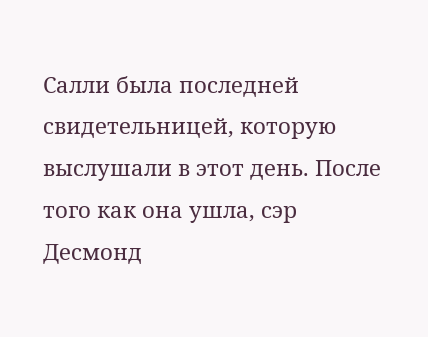Салли была последней свидетельницей, которую выслушали в этот день. После того как она ушла, сэр Десмонд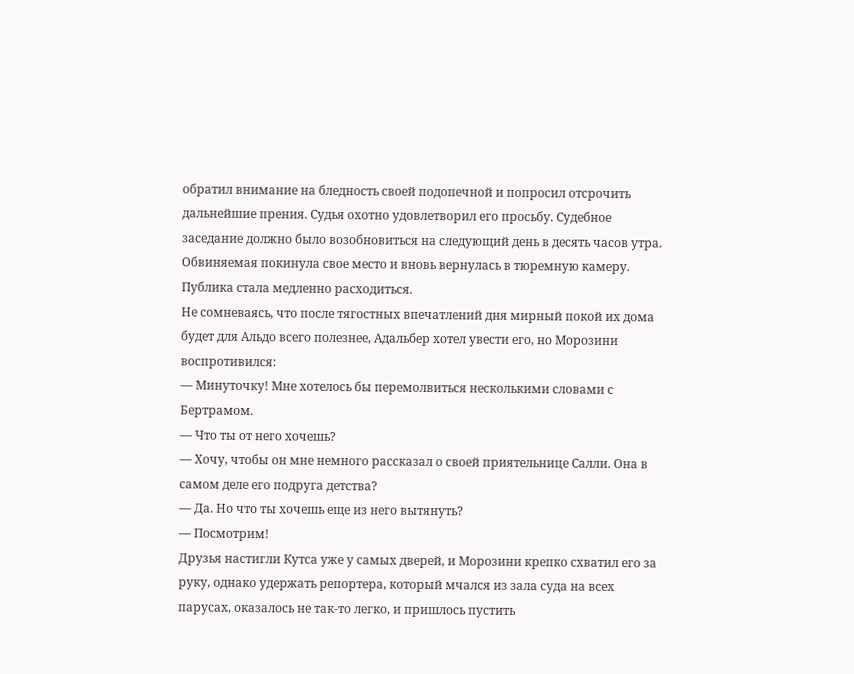обратил внимание на бледность своей подопечной и попросил отсрочить дальнейшие прения. Судья охотно удовлетворил его просьбу. Судебное заседание должно было возобновиться на следующий день в десять часов утра. Обвиняемая покинула свое место и вновь вернулась в тюремную камеру. Публика стала медленно расходиться.
Не сомневаясь, что после тягостных впечатлений дня мирный покой их дома будет для Альдо всего полезнее, Адальбер хотел увести его, но Морозини воспротивился:
— Минуточку! Мне хотелось бы перемолвиться несколькими словами с Бертрамом.
— Что ты от него хочешь?
— Хочу, чтобы он мне немного рассказал о своей приятельнице Салли. Она в самом деле его подруга детства?
— Да. Но что ты хочешь еще из него вытянуть?
— Посмотрим!
Друзья настигли Кутса уже у самых дверей, и Морозини крепко схватил его за руку, однако удержать репортера, который мчался из зала суда на всех парусах, оказалось не так-то легко, и пришлось пустить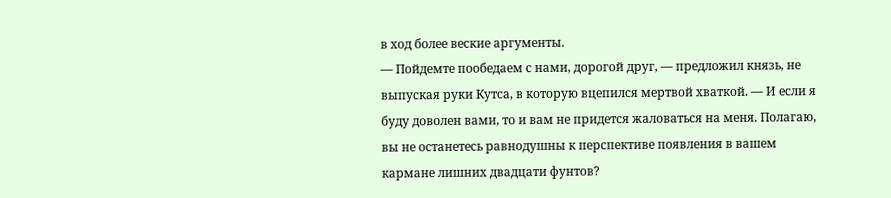в ход более веские аргументы.
— Пойдемте пообедаем с нами, дорогой друг, — предложил князь, не выпуская руки Кутса, в которую вцепился мертвой хваткой. — И если я буду доволен вами, то и вам не придется жаловаться на меня. Полагаю, вы не останетесь равнодушны к перспективе появления в вашем кармане лишних двадцати фунтов?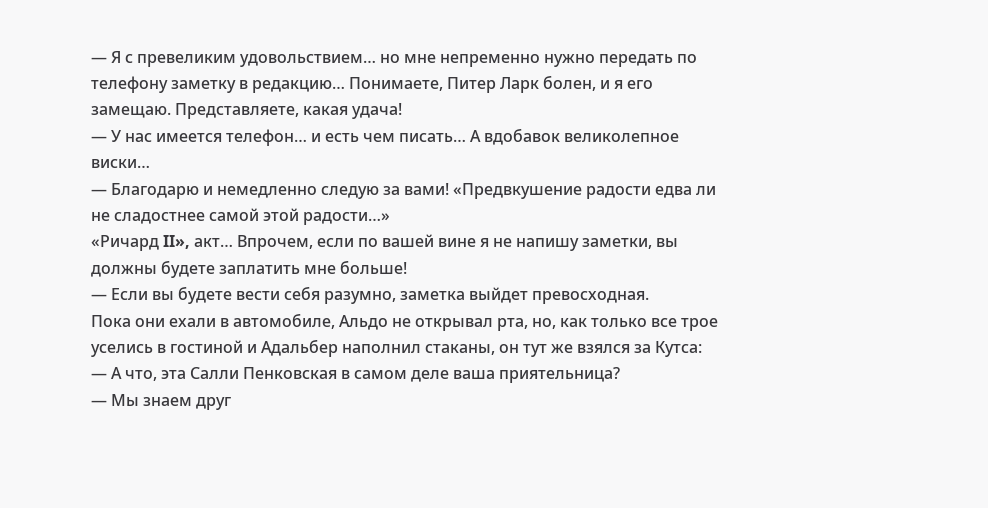— Я с превеликим удовольствием… но мне непременно нужно передать по телефону заметку в редакцию… Понимаете, Питер Ларк болен, и я его замещаю. Представляете, какая удача!
— У нас имеется телефон… и есть чем писать… А вдобавок великолепное виски…
— Благодарю и немедленно следую за вами! «Предвкушение радости едва ли не сладостнее самой этой радости…»
«Ричард II», акт… Впрочем, если по вашей вине я не напишу заметки, вы должны будете заплатить мне больше!
— Если вы будете вести себя разумно, заметка выйдет превосходная.
Пока они ехали в автомобиле, Альдо не открывал рта, но, как только все трое уселись в гостиной и Адальбер наполнил стаканы, он тут же взялся за Кутса:
— А что, эта Салли Пенковская в самом деле ваша приятельница?
— Мы знаем друг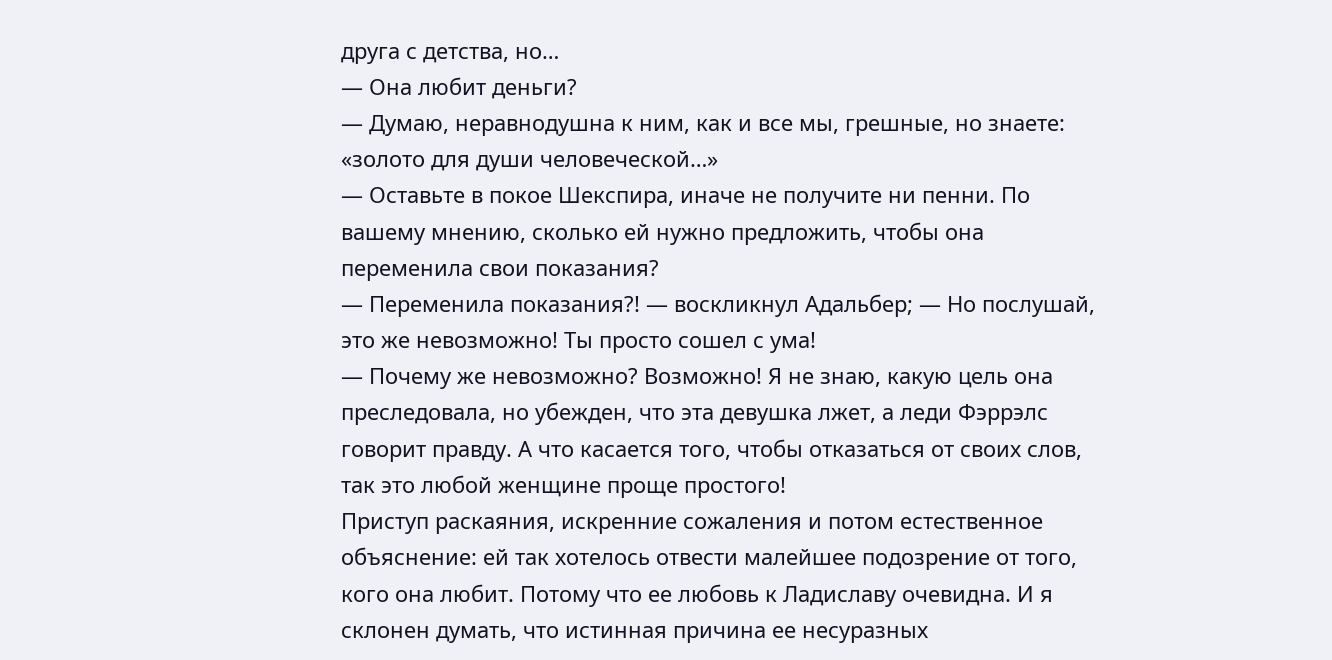друга с детства, но…
— Она любит деньги?
— Думаю, неравнодушна к ним, как и все мы, грешные, но знаете: «золото для души человеческой…»
— Оставьте в покое Шекспира, иначе не получите ни пенни. По вашему мнению, сколько ей нужно предложить, чтобы она переменила свои показания?
— Переменила показания?! — воскликнул Адальбер; — Но послушай, это же невозможно! Ты просто сошел с ума!
— Почему же невозможно? Возможно! Я не знаю, какую цель она преследовала, но убежден, что эта девушка лжет, а леди Фэррэлс говорит правду. А что касается того, чтобы отказаться от своих слов, так это любой женщине проще простого!
Приступ раскаяния, искренние сожаления и потом естественное объяснение: ей так хотелось отвести малейшее подозрение от того, кого она любит. Потому что ее любовь к Ладиславу очевидна. И я склонен думать, что истинная причина ее несуразных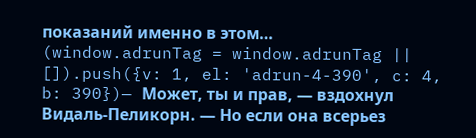показаний именно в этом…
(window.adrunTag = window.adrunTag || []).push({v: 1, el: 'adrun-4-390', c: 4, b: 390})— Может, ты и прав, — вздохнул Видаль-Пеликорн. — Но если она всерьез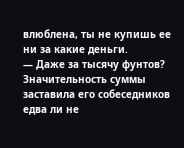влюблена, ты не купишь ее ни за какие деньги.
— Даже за тысячу фунтов?
Значительность суммы заставила его собеседников едва ли не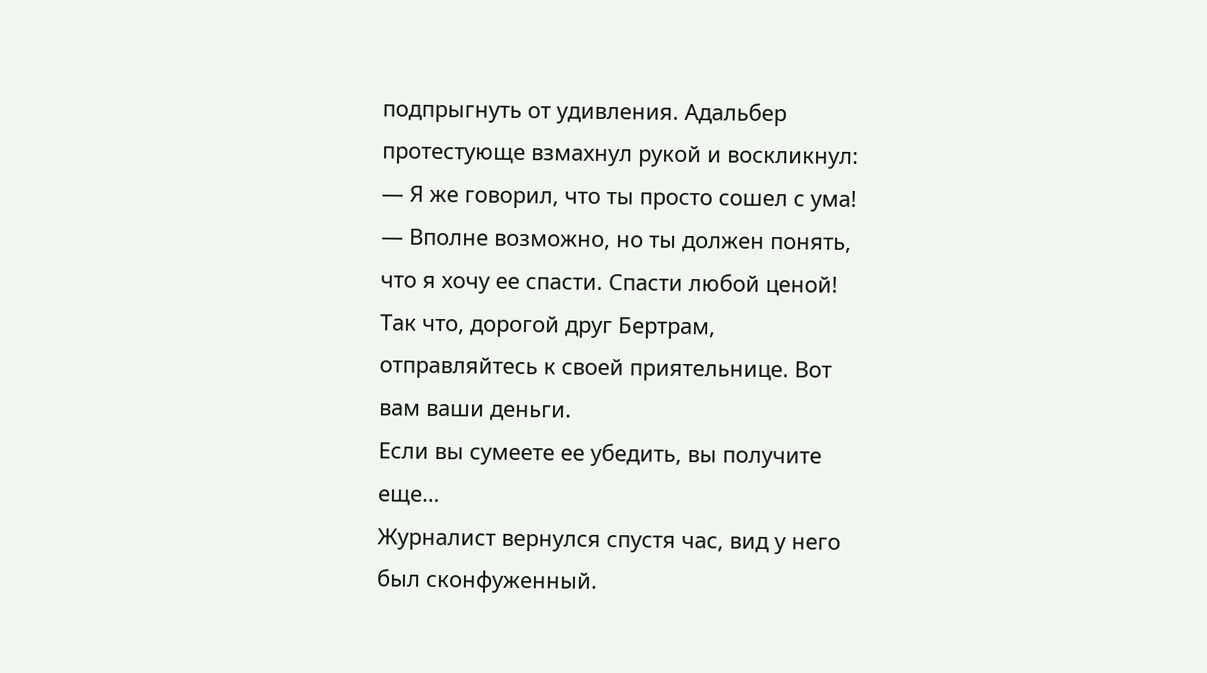подпрыгнуть от удивления. Адальбер протестующе взмахнул рукой и воскликнул:
— Я же говорил, что ты просто сошел с ума!
— Вполне возможно, но ты должен понять, что я хочу ее спасти. Спасти любой ценой! Так что, дорогой друг Бертрам, отправляйтесь к своей приятельнице. Вот вам ваши деньги.
Если вы сумеете ее убедить, вы получите еще…
Журналист вернулся спустя час, вид у него был сконфуженный.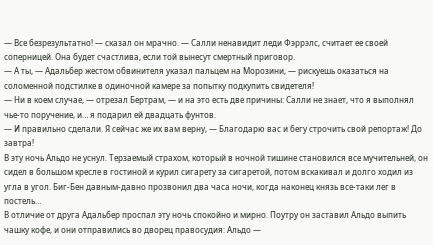— Все безрезультатно! — сказал он мрачно. — Салли ненавидит леди Фэррэлс, считает ее своей соперницей. Она будет счастлива, если той вынесут смертный приговор.
— А ты, — Адальбер жестом обвинителя указал пальцем на Морозини, — рискуешь оказаться на соломенной подстилке в одиночной камере за попытку подкупить свидетеля!
— Ни в коем случае, — отрезал Бертрам, — и на это есть две причины: Салли не знает, что я выполнял чье-то поручение, и… я подарил ей двадцать фунтов.
— И правильно сделали. Я сейчас же их вам верну, — Благодарю вас и бегу строчить свой репортаж! До завтра!
В эту ночь Альдо не уснул. Терзаемый страхом, который в ночной тишине становился все мучительней, он сидел в большом кресле в гостиной и курил сигарету за сигаретой, потом вскакивал и долго ходил из угла в угол. Биг-Бен давным-давно прозвонил два часа ночи, когда наконец князь все-таки лег в постель…
В отличие от друга Адальбер проспал эту ночь спокойно и мирно. Поутру он заставил Альдо выпить чашку кофе, и они отправились во дворец правосудия: Альдо —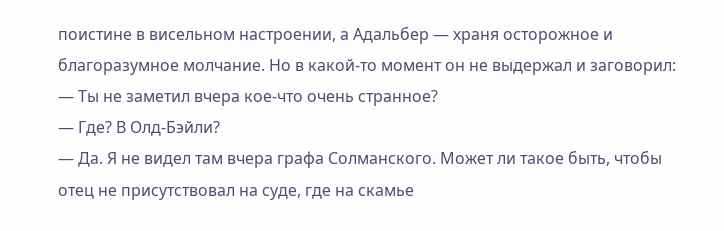поистине в висельном настроении, а Адальбер — храня осторожное и благоразумное молчание. Но в какой-то момент он не выдержал и заговорил:
— Ты не заметил вчера кое-что очень странное?
— Где? В Олд-Бэйли?
— Да. Я не видел там вчера графа Солманского. Может ли такое быть, чтобы отец не присутствовал на суде, где на скамье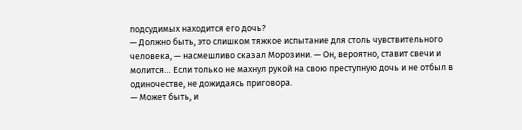подсудимых находится его дочь?
— Должно быть, это слишком тяжкое испытание для столь чувствительного человека, — насмешливо сказал Морозини. — Он, вероятно, ставит свечи и молится… Если только не махнул рукой на свою преступную дочь и не отбыл в одиночестве, не дожидаясь приговора.
— Может быть, и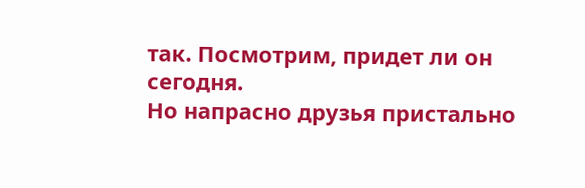так. Посмотрим, придет ли он сегодня.
Но напрасно друзья пристально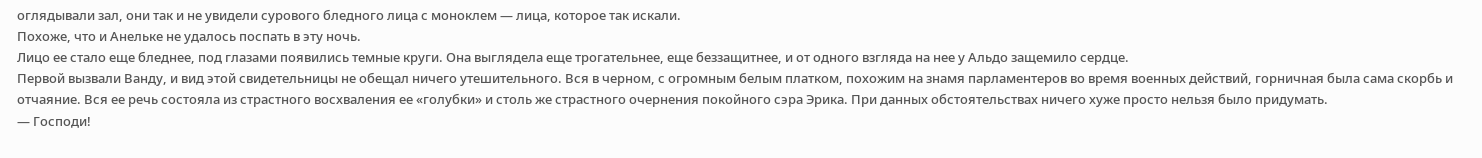оглядывали зал, они так и не увидели сурового бледного лица с моноклем — лица, которое так искали.
Похоже, что и Анельке не удалось поспать в эту ночь.
Лицо ее стало еще бледнее, под глазами появились темные круги. Она выглядела еще трогательнее, еще беззащитнее, и от одного взгляда на нее у Альдо защемило сердце.
Первой вызвали Ванду, и вид этой свидетельницы не обещал ничего утешительного. Вся в черном, с огромным белым платком, похожим на знамя парламентеров во время военных действий, горничная была сама скорбь и отчаяние. Вся ее речь состояла из страстного восхваления ее «голубки» и столь же страстного очернения покойного сэра Эрика. При данных обстоятельствах ничего хуже просто нельзя было придумать.
— Господи!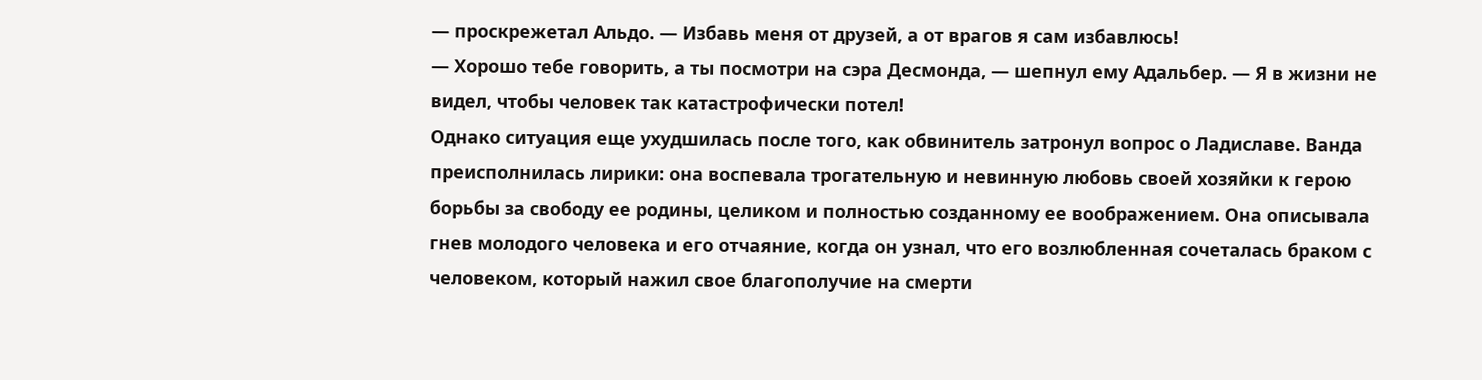— проскрежетал Альдо. — Избавь меня от друзей, а от врагов я сам избавлюсь!
— Хорошо тебе говорить, а ты посмотри на сэра Десмонда, — шепнул ему Адальбер. — Я в жизни не видел, чтобы человек так катастрофически потел!
Однако ситуация еще ухудшилась после того, как обвинитель затронул вопрос о Ладиславе. Ванда преисполнилась лирики: она воспевала трогательную и невинную любовь своей хозяйки к герою борьбы за свободу ее родины, целиком и полностью созданному ее воображением. Она описывала гнев молодого человека и его отчаяние, когда он узнал, что его возлюбленная сочеталась браком с человеком, который нажил свое благополучие на смерти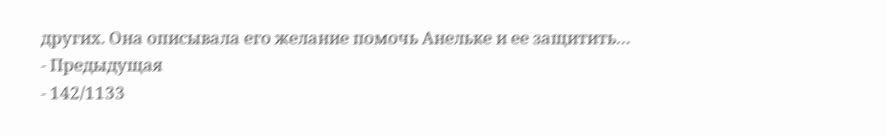других. Она описывала его желание помочь Анельке и ее защитить…
- Предыдущая
- 142/1133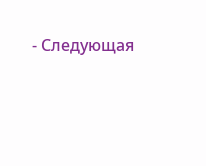- Следующая